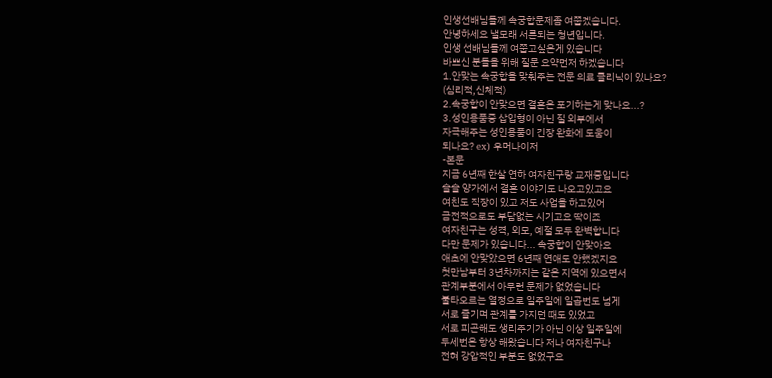인생선배님들께 속궁합문제좀 여쭙겠습니다.
안녕하세요 낼모래 서른되는 청년입니다.
인생 선배님들께 여쭙고싶은게 있습니다
바쁘신 분들을 위해 질문 요약먼저 하겠습니다
1.안맞는 속궁합을 맞춰주는 전문 의료 클리닉이 있나요?
(심리적,신체적)
2.속궁합이 안맞으면 결혼은 포기하는게 맞나요...?
3.성인용품중 삽입형이 아닌 질 외부에서
자극해주는 성인용품이 긴장 완화에 도움이
되나요? ex) 우머나이저
-본문
지금 6년째 한살 연하 여자친구랑 교재중입니다
슬슬 양가에서 결혼 이야기도 나오고있고요
여친도 직장이 있고 저도 사업을 하고있어
금전적으로도 부담없는 시기고요 딱이죠
여자친구는 성격, 외모, 예절 모두 완벽합니다
다만 문제가 있습니다... 속궁합이 안맞아요
애초에 안맞았으면 6년째 연애도 안했겠지요
첫만남부터 3년차까지는 같은 지역에 있으면서
관계부분에서 아무런 문제가 없었습니다
불타오르는 열정으로 일주일에 일곱번도 넘게
서로 즐기며 관계를 가지던 때도 있었고
서로 피곤해도 생리주기가 아닌 이상 일주일에
두세번은 항상 해왔습니다 저나 여자친구나
전혀 강압적인 부분도 없었구요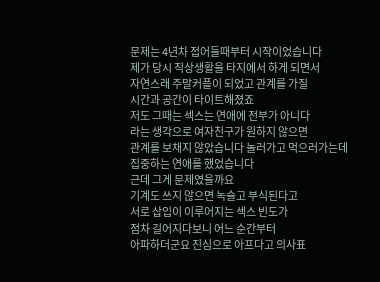문제는 4년차 접어들때부터 시작이었습니다
제가 당시 직상생활을 타지에서 하게 되면서
자연스래 주말커플이 되었고 관계를 가질
시간과 공간이 타이트해졌죠
저도 그때는 섹스는 연애에 전부가 아니다
라는 생각으로 여자친구가 원하지 않으면
관계를 보채지 않았습니다 놀러가고 먹으러가는데
집중하는 연애를 했었습니다
근데 그게 문제였을까요
기계도 쓰지 않으면 녹슬고 부식된다고
서로 삽입이 이루어지는 섹스 빈도가
점차 길어지다보니 어느 순간부터
아파하더군요 진심으로 아프다고 의사표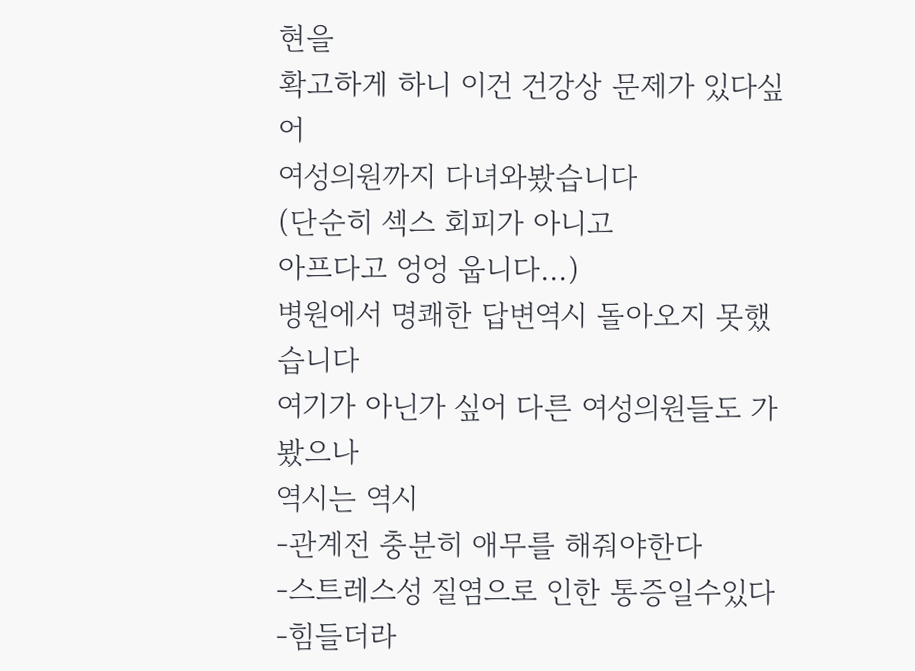현을
확고하게 하니 이건 건강상 문제가 있다싶어
여성의원까지 다녀와봤습니다
(단순히 섹스 회피가 아니고
아프다고 엉엉 웁니다...)
병원에서 명쾌한 답변역시 돌아오지 못했습니다
여기가 아닌가 싶어 다른 여성의원들도 가봤으나
역시는 역시
-관계전 충분히 애무를 해줘야한다
-스트레스성 질염으로 인한 통증일수있다
-힘들더라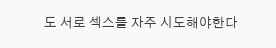도 서로 섹스를 자주 시도해야한다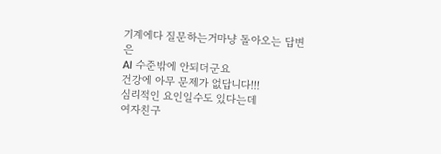기계에다 질문하는거마냥 돌아오는 답변은
AI 수준밖에 안되더군요
건강에 아무 문제가 없답니다!!!
심리적인 요인일수도 있다는데
여자친구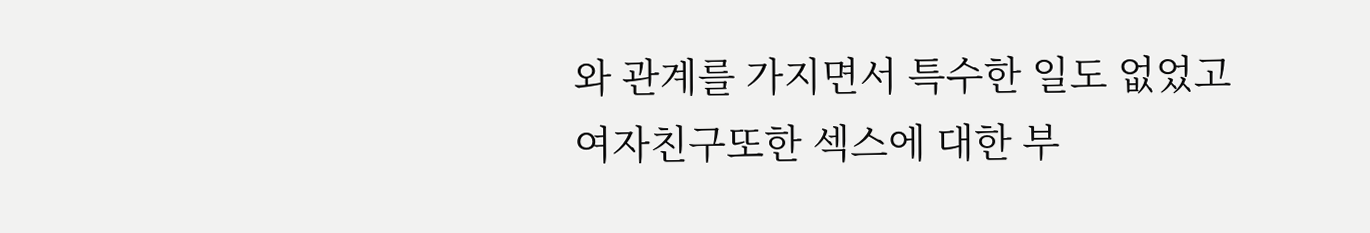와 관계를 가지면서 특수한 일도 없었고
여자친구또한 섹스에 대한 부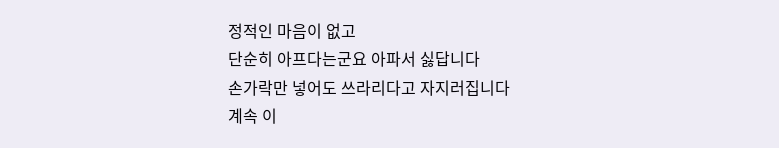정적인 마음이 없고
단순히 아프다는군요 아파서 싫답니다
손가락만 넣어도 쓰라리다고 자지러집니다
계속 이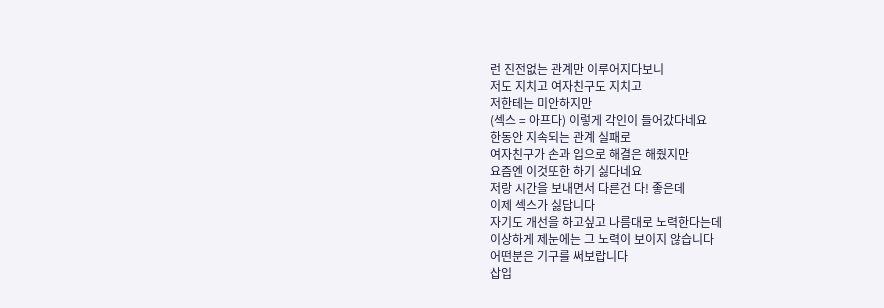런 진전없는 관계만 이루어지다보니
저도 지치고 여자친구도 지치고
저한테는 미안하지만
(섹스 = 아프다) 이렇게 각인이 들어갔다네요
한동안 지속되는 관계 실패로
여자친구가 손과 입으로 해결은 해줬지만
요즘엔 이것또한 하기 싫다네요
저랑 시간을 보내면서 다른건 다! 좋은데
이제 섹스가 싫답니다
자기도 개선을 하고싶고 나름대로 노력한다는데
이상하게 제눈에는 그 노력이 보이지 않습니다
어떤분은 기구를 써보랍니다
삽입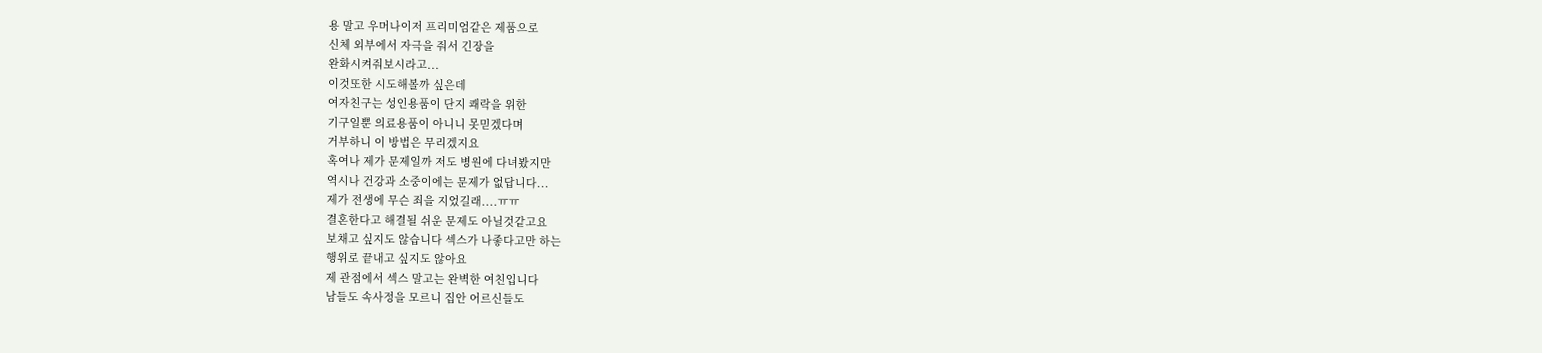용 말고 우머나이저 프리미엄같은 제품으로
신체 외부에서 자극을 줘서 긴장을
완화시켜줘보시라고...
이것또한 시도해볼까 싶은데
여자친구는 성인용품이 단지 쾌락을 위한
기구일뿐 의료용품이 아니니 못믿겠다며
거부하니 이 방법은 무리겠지요
혹여나 제가 문제일까 저도 병원에 다녀봤지만
역시나 건강과 소중이에는 문제가 없답니다...
제가 전생에 무슨 죄을 지었길래....ㅠㅠ
결혼한다고 해결될 쉬운 문제도 아닐것같고요
보채고 싶지도 않습니다 섹스가 나좋다고만 하는
행위로 끝내고 싶지도 않아요
제 관점에서 섹스 말고는 완벽한 여친입니다
남들도 속사정을 모르니 집안 어르신들도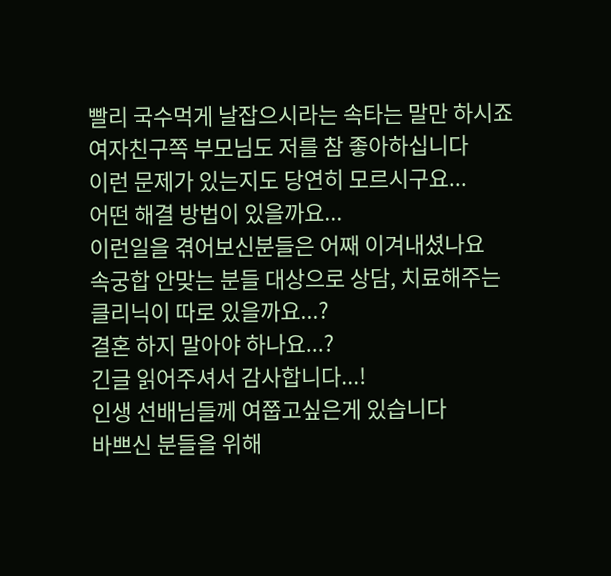빨리 국수먹게 날잡으시라는 속타는 말만 하시죠
여자친구쪽 부모님도 저를 참 좋아하십니다
이런 문제가 있는지도 당연히 모르시구요...
어떤 해결 방법이 있을까요...
이런일을 겪어보신분들은 어째 이겨내셨나요
속궁합 안맞는 분들 대상으로 상담, 치료해주는
클리닉이 따로 있을까요...?
결혼 하지 말아야 하나요...?
긴글 읽어주셔서 감사합니다...!
인생 선배님들께 여쭙고싶은게 있습니다
바쁘신 분들을 위해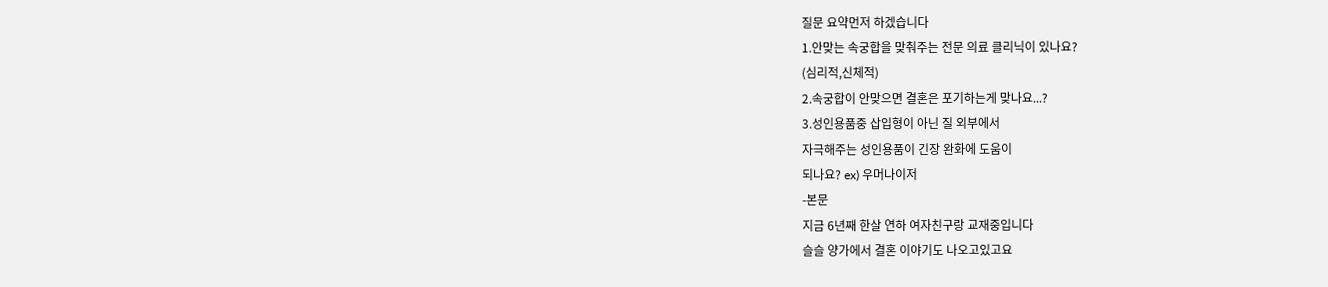질문 요약먼저 하겠습니다
1.안맞는 속궁합을 맞춰주는 전문 의료 클리닉이 있나요?
(심리적,신체적)
2.속궁합이 안맞으면 결혼은 포기하는게 맞나요...?
3.성인용품중 삽입형이 아닌 질 외부에서
자극해주는 성인용품이 긴장 완화에 도움이
되나요? ex) 우머나이저
-본문
지금 6년째 한살 연하 여자친구랑 교재중입니다
슬슬 양가에서 결혼 이야기도 나오고있고요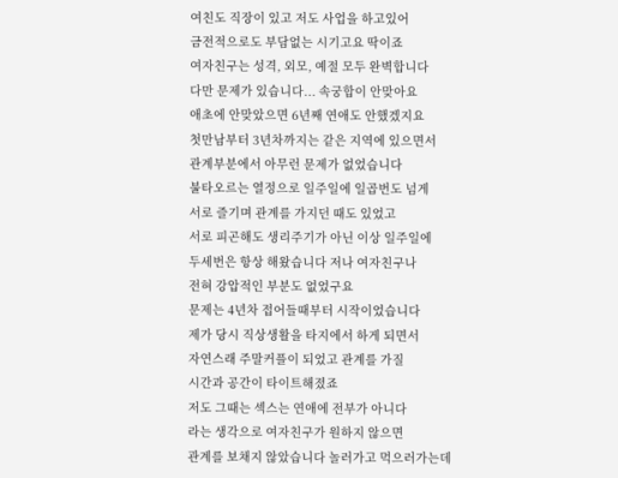여친도 직장이 있고 저도 사업을 하고있어
금전적으로도 부담없는 시기고요 딱이죠
여자친구는 성격, 외모, 예절 모두 완벽합니다
다만 문제가 있습니다... 속궁합이 안맞아요
애초에 안맞았으면 6년째 연애도 안했겠지요
첫만남부터 3년차까지는 같은 지역에 있으면서
관계부분에서 아무런 문제가 없었습니다
불타오르는 열정으로 일주일에 일곱번도 넘게
서로 즐기며 관계를 가지던 때도 있었고
서로 피곤해도 생리주기가 아닌 이상 일주일에
두세번은 항상 해왔습니다 저나 여자친구나
전혀 강압적인 부분도 없었구요
문제는 4년차 접어들때부터 시작이었습니다
제가 당시 직상생활을 타지에서 하게 되면서
자연스래 주말커플이 되었고 관계를 가질
시간과 공간이 타이트해졌죠
저도 그때는 섹스는 연애에 전부가 아니다
라는 생각으로 여자친구가 원하지 않으면
관계를 보채지 않았습니다 놀러가고 먹으러가는데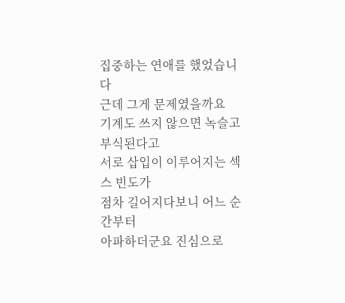집중하는 연애를 했었습니다
근데 그게 문제였을까요
기계도 쓰지 않으면 녹슬고 부식된다고
서로 삽입이 이루어지는 섹스 빈도가
점차 길어지다보니 어느 순간부터
아파하더군요 진심으로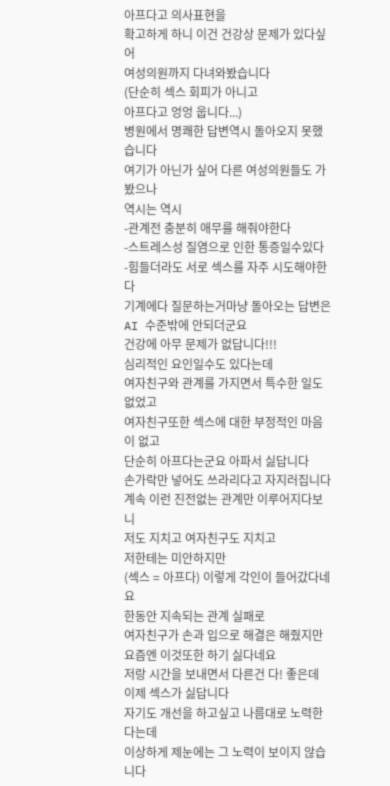아프다고 의사표현을
확고하게 하니 이건 건강상 문제가 있다싶어
여성의원까지 다녀와봤습니다
(단순히 섹스 회피가 아니고
아프다고 엉엉 웁니다...)
병원에서 명쾌한 답변역시 돌아오지 못했습니다
여기가 아닌가 싶어 다른 여성의원들도 가봤으나
역시는 역시
-관계전 충분히 애무를 해줘야한다
-스트레스성 질염으로 인한 통증일수있다
-힘들더라도 서로 섹스를 자주 시도해야한다
기계에다 질문하는거마냥 돌아오는 답변은
AI 수준밖에 안되더군요
건강에 아무 문제가 없답니다!!!
심리적인 요인일수도 있다는데
여자친구와 관계를 가지면서 특수한 일도 없었고
여자친구또한 섹스에 대한 부정적인 마음이 없고
단순히 아프다는군요 아파서 싫답니다
손가락만 넣어도 쓰라리다고 자지러집니다
계속 이런 진전없는 관계만 이루어지다보니
저도 지치고 여자친구도 지치고
저한테는 미안하지만
(섹스 = 아프다) 이렇게 각인이 들어갔다네요
한동안 지속되는 관계 실패로
여자친구가 손과 입으로 해결은 해줬지만
요즘엔 이것또한 하기 싫다네요
저랑 시간을 보내면서 다른건 다! 좋은데
이제 섹스가 싫답니다
자기도 개선을 하고싶고 나름대로 노력한다는데
이상하게 제눈에는 그 노력이 보이지 않습니다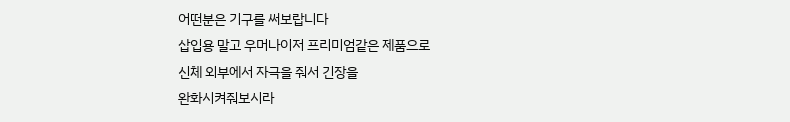어떤분은 기구를 써보랍니다
삽입용 말고 우머나이저 프리미엄같은 제품으로
신체 외부에서 자극을 줘서 긴장을
완화시켜줘보시라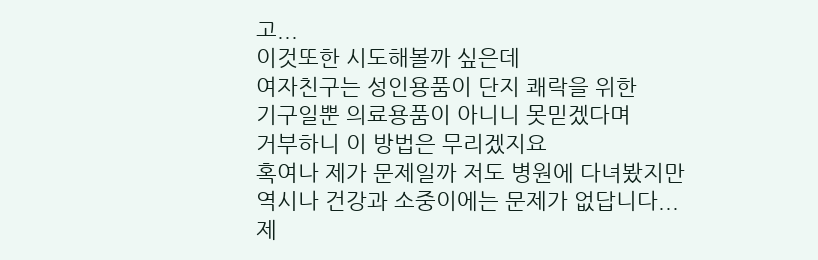고...
이것또한 시도해볼까 싶은데
여자친구는 성인용품이 단지 쾌락을 위한
기구일뿐 의료용품이 아니니 못믿겠다며
거부하니 이 방법은 무리겠지요
혹여나 제가 문제일까 저도 병원에 다녀봤지만
역시나 건강과 소중이에는 문제가 없답니다...
제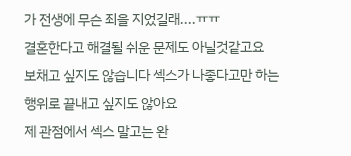가 전생에 무슨 죄을 지었길래....ㅠㅠ
결혼한다고 해결될 쉬운 문제도 아닐것같고요
보채고 싶지도 않습니다 섹스가 나좋다고만 하는
행위로 끝내고 싶지도 않아요
제 관점에서 섹스 말고는 완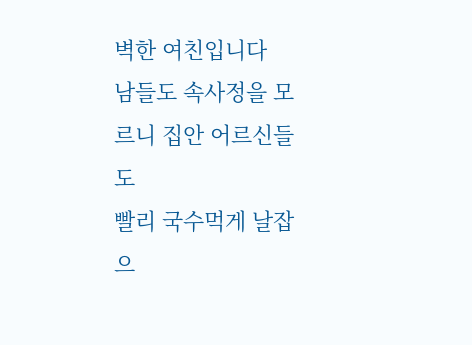벽한 여친입니다
남들도 속사정을 모르니 집안 어르신들도
빨리 국수먹게 날잡으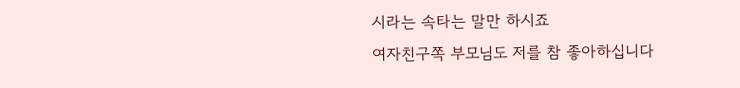시라는 속타는 말만 하시죠
여자친구쪽 부모님도 저를 참 좋아하십니다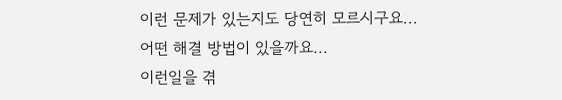이런 문제가 있는지도 당연히 모르시구요...
어떤 해결 방법이 있을까요...
이런일을 겪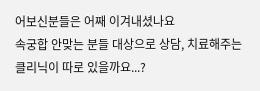어보신분들은 어째 이겨내셨나요
속궁합 안맞는 분들 대상으로 상담, 치료해주는
클리닉이 따로 있을까요...?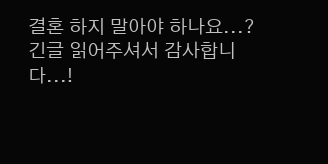결혼 하지 말아야 하나요...?
긴글 읽어주셔서 감사합니다...!